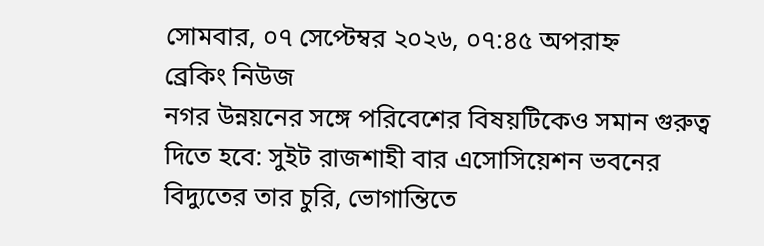সোমবার, ০৭ সেপ্টেম্বর ২০২৬, ০৭:৪৫ অপরাহ্ন
ব্রেকিং নিউজ
নগর উন্নয়নের সঙ্গে পরিবেশের বিষয়টিকেও সমান গুরুত্ব দিতে হবে: সুইট রাজশাহী বার এসোসিয়েশন ভবনের বিদ্যুতের তার চুরি, ভোগান্তিতে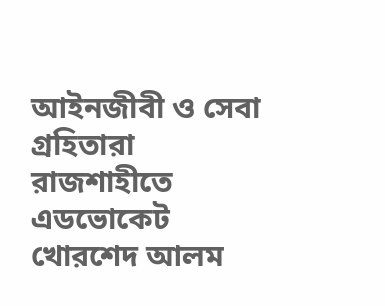আইনজীবী ও সেবা গ্রহিতারা রাজশাহীতে এডভোকেট খোরশেদ আলম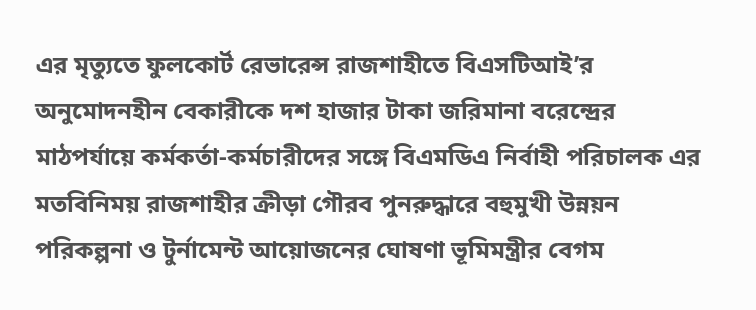এর মৃত্যুতে ফুলকোর্ট রেভারেন্স রাজশাহীতে বিএসটিআই’র অনুমোদনহীন বেকারীকে দশ হাজার টাকা জরিমানা বরেন্দ্রের মাঠপর্যায়ে কর্মকর্তা-কর্মচারীদের সঙ্গে বিএমডিএ নির্বাহী পরিচালক এর মতবিনিময় রাজশাহীর ক্রীড়া গৌরব পুনরুদ্ধারে বহুমুখী উন্নয়ন পরিকল্পনা ও টুর্নামেন্ট আয়োজনের ঘোষণা ভূমিমন্ত্রীর বেগম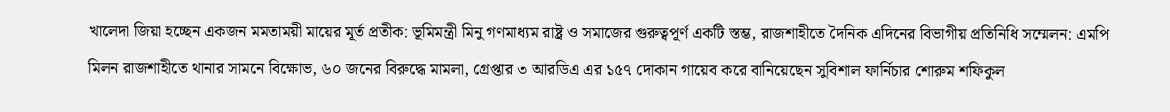খালেদা জিয়া হচ্ছেন একজন মমতাময়ী মায়ের মূর্ত প্রতীক: ভূমিমন্ত্রী মিনু গণমাধ্যম রাষ্ট্র ও সমাজের গুরুত্বপূর্ণ একটি স্তম্ভ, রাজশাহীতে দৈনিক এদিনের বিভাগীয় প্রতিনিধি সম্মেলন: এমপি মিলন রাজশাহীতে থানার সামনে বিক্ষোভ, ৬০ জনের বিরুদ্ধে মামলা, গ্রেপ্তার ৩ আরডিএ এর ১৫৭ দোকান গায়েব করে বানিয়েছেন সুবিশাল ফার্নিচার শোরুম শফিকুল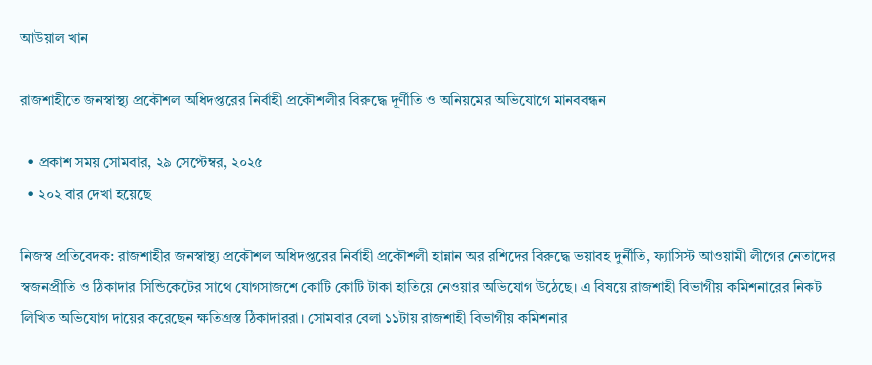আউয়াল খান

রাজশাহীতে জনস্বাস্থ্য প্রকৌশল অধিদপ্তরের নির্বাহী প্রকৌশলীর বিরুদ্ধে দূর্ণীতি ও অনিয়মের অভিযোগে মানববন্ধন

  • প্রকাশ সময় সোমবার, ২৯ সেপ্টেম্বর, ২০২৫
  • ২০২ বার দেখা হয়েছে

নিজস্ব প্রতিবেদক: রাজশাহীর জনস্বাস্থ্য প্রকৌশল অধিদপ্তরের নির্বাহী প্রকৌশলী হান্নান অর রশিদের বিরুদ্ধে ভয়াবহ দুর্নীতি, ফ্যাসিস্ট আওয়ামী লীগের নেতাদের স্বজনপ্রীতি ও ঠিকাদার সিন্ডিকেটের সাথে যোগসাজশে কোটি কোটি টাকা হাতিয়ে নেওয়ার অভিযোগ উঠেছে। এ বিষয়ে রাজশাহী বিভাগীয় কমিশনারের নিকট লিখিত অভিযোগ দায়ের করেছেন ক্ষতিগ্রস্ত ঠিকাদাররা। সোমবার বেলা ১১টায় রাজশাহী বিভাগীয় কমিশনার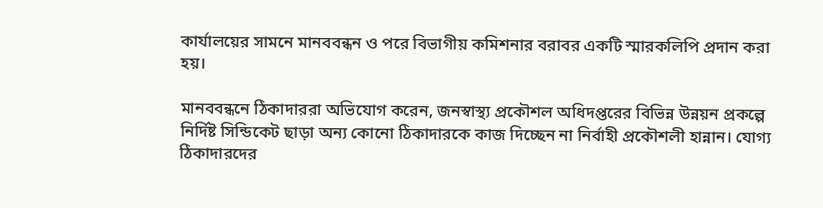কার্যালয়ের সামনে মানববন্ধন ও পরে বিভাগীয় কমিশনার বরাবর একটি স্মারকলিপি প্রদান করা হয়।

মানববন্ধনে ঠিকাদাররা অভিযোগ করেন, জনস্বাস্থ্য প্রকৌশল অধিদপ্তরের বিভিন্ন উন্নয়ন প্রকল্পে নির্দিষ্ট সিন্ডিকেট ছাড়া অন্য কোনো ঠিকাদারকে কাজ দিচ্ছেন না নির্বাহী প্রকৌশলী হান্নান। যোগ্য ঠিকাদারদের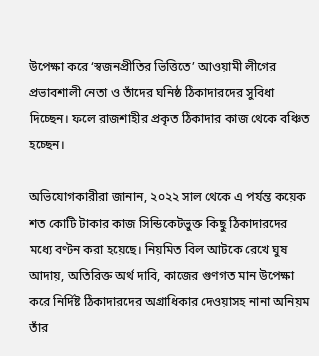উপেক্ষা করে ‘স্বজনপ্রীতির ভিত্তিতে’ আওয়ামী লীগের প্রভাবশালী নেতা ও তাঁদের ঘনিষ্ঠ ঠিকাদারদের সুবিধা দিচ্ছেন। ফলে রাজশাহীর প্রকৃত ঠিকাদার কাজ থেকে বঞ্চিত হচ্ছেন।

অভিযোগকারীরা জানান, ২০২২ সাল থেকে এ পর্যন্ত কয়েক শত কোটি টাকার কাজ সিন্ডিকেটভুক্ত কিছু ঠিকাদারদের মধ্যে বণ্টন করা হয়েছে। নিয়মিত বিল আটকে রেখে ঘুষ আদায়, অতিরিক্ত অর্থ দাবি, কাজের গুণগত মান উপেক্ষা করে নির্দিষ্ট ঠিকাদারদের অগ্রাধিকার দেওয়াসহ নানা অনিয়ম তাঁর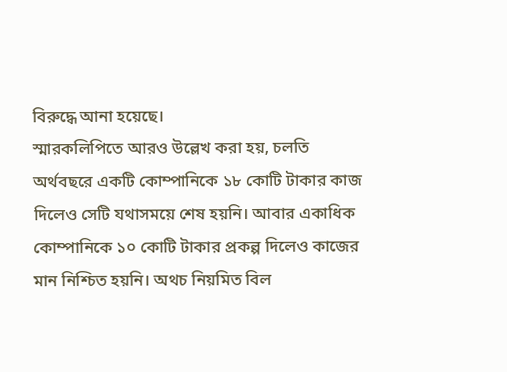বিরুদ্ধে আনা হয়েছে।
স্মারকলিপিতে আরও উল্লেখ করা হয়, চলতি অর্থবছরে একটি কোম্পানিকে ১৮ কোটি টাকার কাজ দিলেও সেটি যথাসময়ে শেষ হয়নি। আবার একাধিক কোম্পানিকে ১০ কোটি টাকার প্রকল্প দিলেও কাজের মান নিশ্চিত হয়নি। অথচ নিয়মিত বিল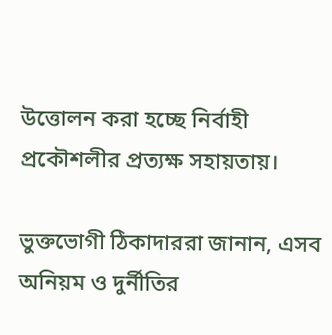উত্তোলন করা হচ্ছে নির্বাহী প্রকৌশলীর প্রত্যক্ষ সহায়তায়।

ভুক্তভোগী ঠিকাদাররা জানান, এসব অনিয়ম ও দুর্নীতির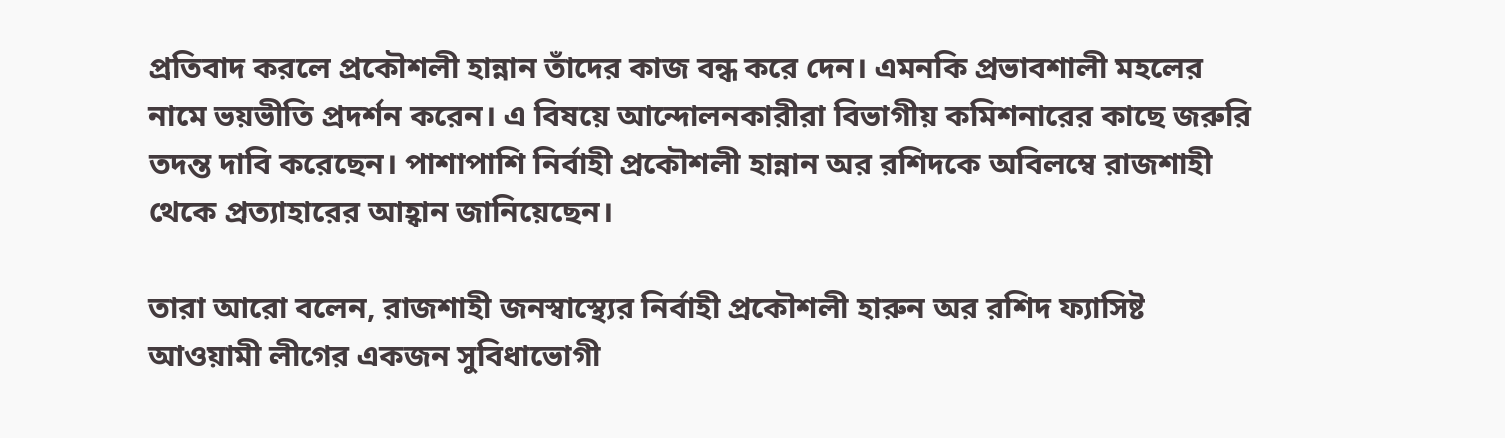প্রতিবাদ করলে প্রকৌশলী হান্নান তাঁদের কাজ বন্ধ করে দেন। এমনকি প্রভাবশালী মহলের নামে ভয়ভীতি প্রদর্শন করেন। এ বিষয়ে আন্দোলনকারীরা বিভাগীয় কমিশনারের কাছে জরুরি তদন্ত দাবি করেছেন। পাশাপাশি নির্বাহী প্রকৌশলী হান্নান অর রশিদকে অবিলম্বে রাজশাহী থেকে প্রত্যাহারের আহ্বান জানিয়েছেন।

তারা আরো বলেন, রাজশাহী জনস্বাস্থ্যের নির্বাহী প্রকৌশলী হারুন অর রশিদ ফ্যাসিষ্ট আওয়ামী লীগের একজন সুবিধাভোগী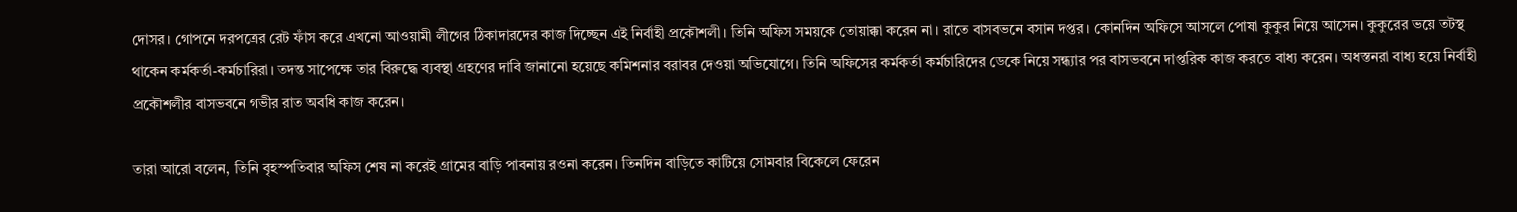দোসর। গোপনে দরপত্রের রেট ফাঁস করে এখনো আওয়ামী লীগের ঠিকাদারদের কাজ দিচ্ছেন এই নির্বাহী প্রকৌশলী। তিনি অফিস সময়কে তোয়াক্কা করেন না। রাতে বাসবভনে বসান দপ্তর। কোনদিন অফিসে আসলে পোষা কুকুর নিয়ে আসেন। কুকুরের ভয়ে তটস্থ থাকেন কর্মকর্তা-কর্মচারিরা। তদন্ত সাপেক্ষে তার বিরুদ্ধে ব্যবস্থা গ্রহণের দাবি জানানো হয়েছে কমিশনার বরাবর দেওয়া অভিযোগে। তিনি অফিসের কর্মকর্তা কর্মচারিদের ডেকে নিয়ে সন্ধ্যার পর বাসভবনে দাপ্তরিক কাজ করতে বাধ্য করেন। অধস্তনরা বাধ্য হয়ে নির্বাহী প্রকৌশলীর বাসভবনে গভীর রাত অবধি কাজ করেন।

তারা আরো বলেন, তিনি বৃহস্পতিবার অফিস শেষ না করেই গ্রামের বাড়ি পাবনায় রওনা করেন। তিনদিন বাড়িতে কাটিয়ে সোমবার বিকেলে ফেরেন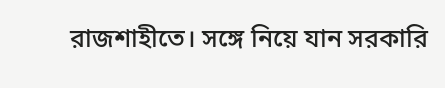রাজশাহীতে। সঙ্গে নিয়ে যান সরকারি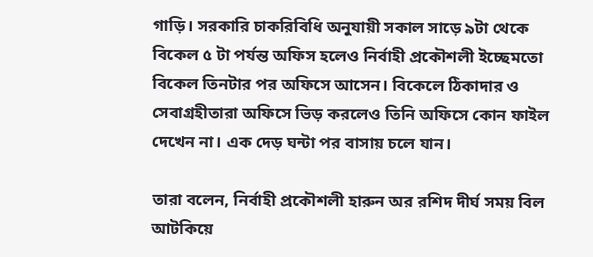গাড়ি। সরকারি চাকরিবিধি অনুযায়ী সকাল সাড়ে ৯টা থেকে বিকেল ৫ টা পর্যন্ত অফিস হলেও নির্বাহী প্রকৌশলী ইচ্ছেমতো বিকেল তিনটার পর অফিসে আসেন। বিকেলে ঠিকাদার ও সেবাগ্রহীতারা অফিসে ভিড় করলেও তিনি অফিসে কোন ফাইল দেখেন না। এক দেড় ঘন্টা পর বাসায় চলে যান।

তারা বলেন, নির্বাহী প্রকৌশলী হারুন অর রশিদ দীর্ঘ সময় বিল আটকিয়ে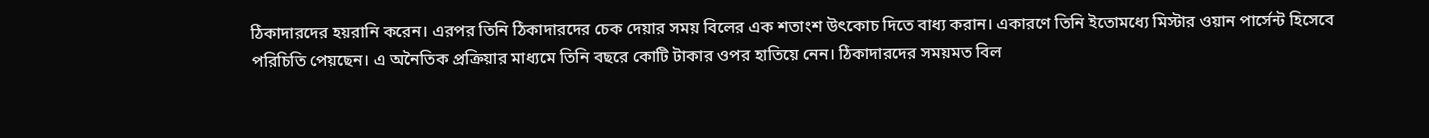ঠিকাদারদের হয়রানি করেন। এরপর তিনি ঠিকাদারদের চেক দেয়ার সময় বিলের এক শতাংশ উৎকোচ দিতে বাধ্য করান। একারণে তিনি ইতোমধ্যে মিস্টার ওয়ান পার্সেন্ট হিসেবে পরিচিতি পেয়ছেন। এ অনৈতিক প্রক্রিয়ার মাধ্যমে তিনি বছরে কোটি টাকার ওপর হাতিয়ে নেন। ঠিকাদারদের সময়মত বিল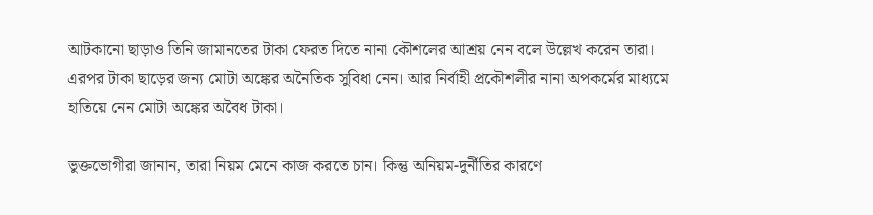আটকানো ছাড়াও তিনি জামানতের টাকা ফেরত দিতে নানা কৌশলের আশ্রয় নেন বলে উল্লেখ করেন তারা। এরপর টাকা ছাড়ের জন্য মোটা অঙ্কের অনৈতিক সুবিধা নেন। আর নির্বাহী প্রকৌশলীর নানা অপকর্মের মাধ্যমে হাতিয়ে নেন মোটা অঙ্কের অবৈধ টাকা।

ভুক্তভোগীরা জানান, তারা নিয়ম মেনে কাজ করতে চান। কিন্তু অনিয়ম-দুর্নীতির কারণে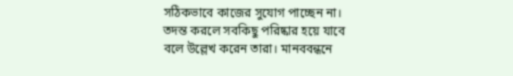সঠিকভাবে কাজের সুযোগ পাচ্ছেন না। তদন্ত করলে সবকিছু পরিষ্কার হয়ে যাবে বলে উল্লেখ করেন তারা। মানববন্ধনে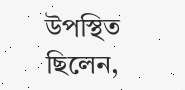উপস্থিত ছিলেন,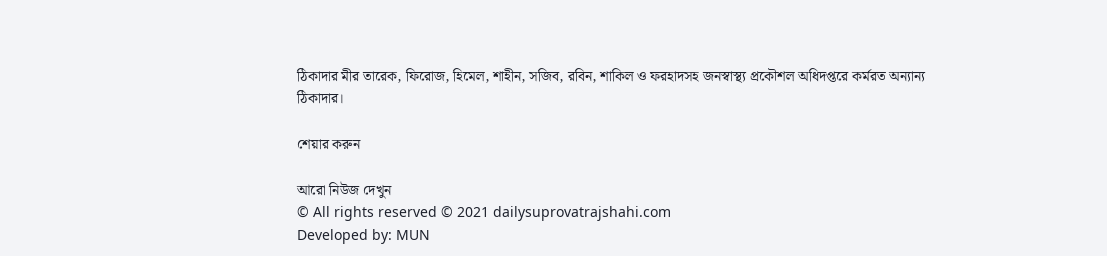ঠিকাদার মীর তারেক, ফিরোজ, হিমেল, শাহীন, সজিব, রবিন, শাকিল ও ফরহাদসহ জনস্বাস্থ্য প্রকৌশল অধিদপ্তরে কর্মরত অন্যান্য ঠিকাদার।

শেয়ার করুন

আরো নিউজ দেখুন
© All rights reserved © 2021 dailysuprovatrajshahi.com
Developed by: MUN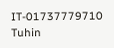IT-01737779710
Tuhin